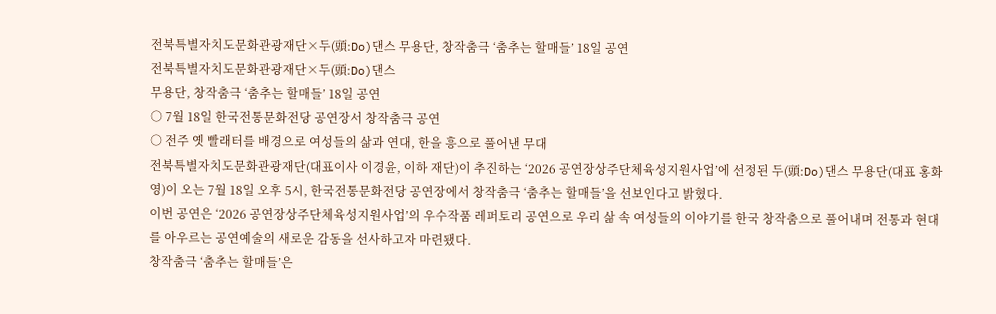전북특별자치도문화관광재단×두(頭:Do)댄스 무용단, 창작춤극 ‘춤추는 할매들’ 18일 공연
전북특별자치도문화관광재단×두(頭:Do)댄스
무용단, 창작춤극 ‘춤추는 할매들’ 18일 공연
○ 7월 18일 한국전통문화전당 공연장서 창작춤극 공연
○ 전주 옛 빨래터를 배경으로 여성들의 삶과 연대, 한을 흥으로 풀어낸 무대
전북특별자치도문화관광재단(대표이사 이경윤, 이하 재단)이 추진하는 ‘2026 공연장상주단체육성지원사업’에 선정된 두(頭:Do)댄스 무용단(대표 홍화영)이 오는 7월 18일 오후 5시, 한국전통문화전당 공연장에서 창작춤극 ‘춤추는 할매들’을 선보인다고 밝혔다.
이번 공연은 ‘2026 공연장상주단체육성지원사업’의 우수작품 레퍼토리 공연으로 우리 삶 속 여성들의 이야기를 한국 창작춤으로 풀어내며 전통과 현대를 아우르는 공연예술의 새로운 감동을 선사하고자 마련됐다.
창작춤극 ‘춤추는 할매들’은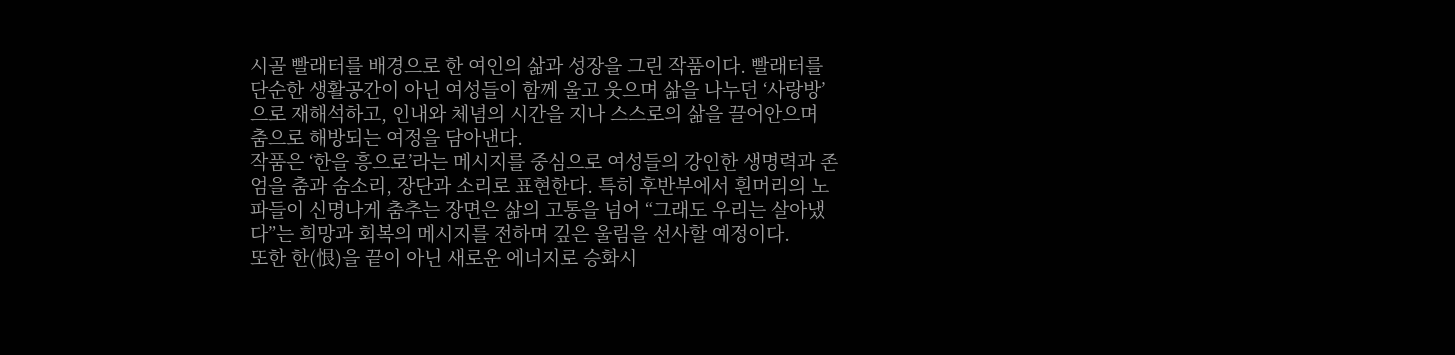시골 빨래터를 배경으로 한 여인의 삶과 성장을 그린 작품이다. 빨래터를 단순한 생활공간이 아닌 여성들이 함께 울고 웃으며 삶을 나누던 ‘사랑방’으로 재해석하고, 인내와 체념의 시간을 지나 스스로의 삶을 끌어안으며 춤으로 해방되는 여정을 담아낸다.
작품은 ‘한을 흥으로’라는 메시지를 중심으로 여성들의 강인한 생명력과 존엄을 춤과 숨소리, 장단과 소리로 표현한다. 특히 후반부에서 흰머리의 노파들이 신명나게 춤추는 장면은 삶의 고통을 넘어 “그래도 우리는 살아냈다”는 희망과 회복의 메시지를 전하며 깊은 울림을 선사할 예정이다.
또한 한(恨)을 끝이 아닌 새로운 에너지로 승화시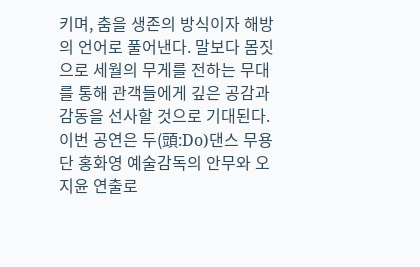키며, 춤을 생존의 방식이자 해방의 언어로 풀어낸다. 말보다 몸짓으로 세월의 무게를 전하는 무대를 통해 관객들에게 깊은 공감과 감동을 선사할 것으로 기대된다.
이번 공연은 두(頭:Do)댄스 무용단 홍화영 예술감독의 안무와 오지윤 연출로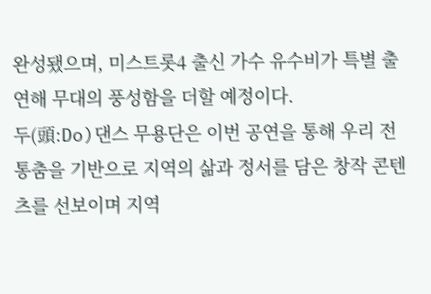완성됐으며, 미스트롯4 출신 가수 유수비가 특별 출연해 무대의 풍성함을 더할 예정이다.
두(頭:Do)댄스 무용단은 이번 공연을 통해 우리 전통춤을 기반으로 지역의 삶과 정서를 담은 창작 콘텐츠를 선보이며 지역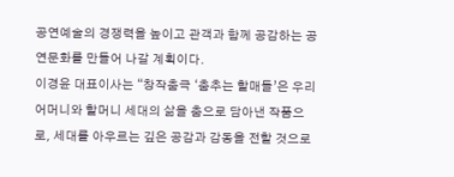공연예술의 경쟁력을 높이고 관객과 함께 공감하는 공연문화를 만들어 나갈 계획이다.
이경윤 대표이사는 “창작춤극 ‘춤추는 할매들’은 우리 어머니와 할머니 세대의 삶을 춤으로 담아낸 작품으로, 세대를 아우르는 깊은 공감과 감동을 전할 것으로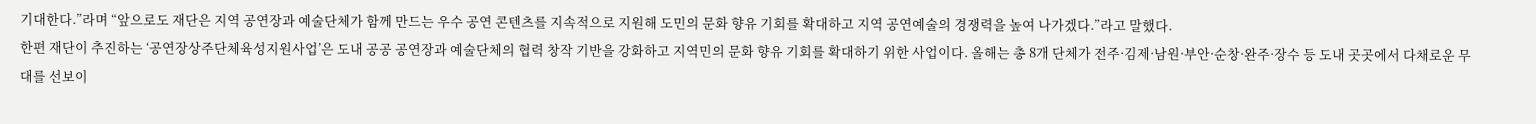기대한다.”라며 “앞으로도 재단은 지역 공연장과 예술단체가 함께 만드는 우수 공연 콘텐츠를 지속적으로 지원해 도민의 문화 향유 기회를 확대하고 지역 공연예술의 경쟁력을 높여 나가겠다.”라고 말했다.
한편 재단이 추진하는 ‘공연장상주단체육성지원사업’은 도내 공공 공연장과 예술단체의 협력 창작 기반을 강화하고 지역민의 문화 향유 기회를 확대하기 위한 사업이다. 올해는 총 8개 단체가 전주·김제·남원·부안·순창·완주·장수 등 도내 곳곳에서 다채로운 무대를 선보이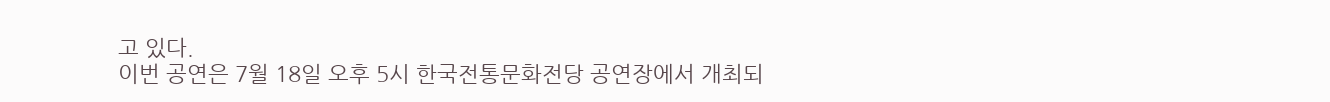고 있다.
이번 공연은 7월 18일 오후 5시 한국전통문화전당 공연장에서 개최되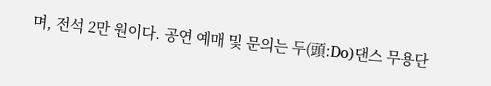며, 전석 2만 원이다. 공연 예매 및 문의는 두(頭:Do)댄스 무용단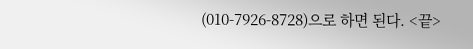(010-7926-8728)으로 하면 된다. <끝>